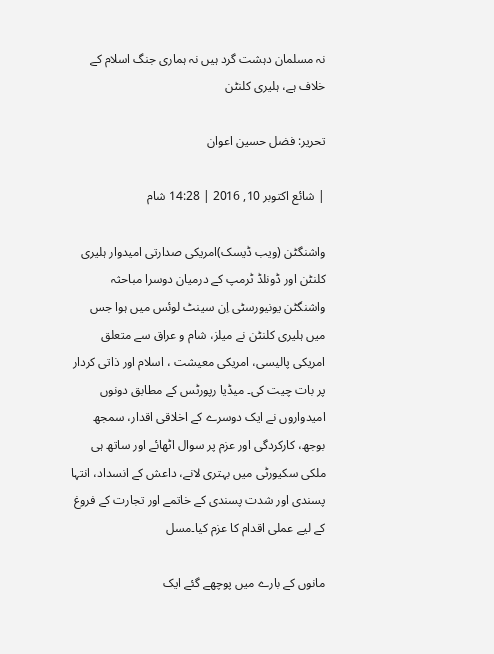نہ مسلمان دہشت گرد ہیں نہ ہماری جنگ اسلام کے خلاف ہے، ہلیری کلنٹن

تحریر: فضل حسین اعوان

| شائع اکتوبر 10, 2016 | 14:28 شام

واشنگٹن (ویب ڈیسک)امریکی صدارتی امیدوار ہلیری کلنٹن اور ڈونلڈ ٹرمپ کے درمیان دوسرا مباحثہ واشنگٹن یونیورسٹی اِن سینٹ لوئس میں ہوا جس میں ہلیری کلنٹن نے میلز، شام و عراق سے متعلق امریکی پالیسی، امریکی معیشت ، اسلام اور ذاتی کردار پر بات چیت کی۔ میڈیا رپورٹس کے مطابق دونوں امیدواروں نے ایک دوسرے کے اخلاقی اقدار، سمجھ بوجھ، کارکردگی اور عزم پر سوال اٹھائے اور ساتھ ہی ملکی سکیورٹی میں بہتری لانے، داعش کے انسداد، انتہا پسندی اور شدت پسندی کے خاتمے اور تجارت کے فروغ کے لیے عملی اقدام کا عزم کیا۔مسل

مانوں کے بارے میں پوچھے گئے ایک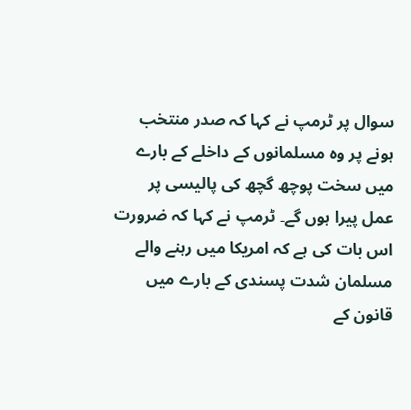سوال پر ٹرمپ نے کہا کہ صدر منتخب ہونے پر وہ مسلمانوں کے داخلے کے بارے میں سخت پوچھ گچھ کی پالیسی پر عمل پیرا ہوں گے۔ ٹرمپ نے کہا کہ ضرورت اس بات کی ہے کہ امریکا میں رہنے والے مسلمان شدت پسندی کے بارے میں قانون کے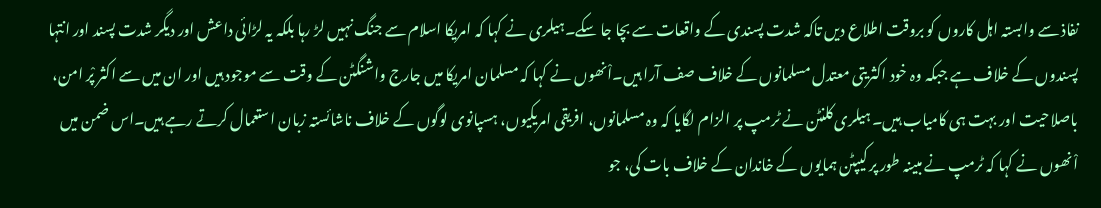نفاذ سے وابستہ اہل کاروں کو بروقت اطلاع دیں تاکہ شدت پسندی کے واقعات سے بچا جا سکے۔ہیلری نے کہا کہ امریکا اسلام سے جنگ نہیں لڑ رہا بلکہ یہ لڑائی داعش اور دیگر شدت پسند اور انتہا پسندوں کے خلاف ہے جبکہ وہ خود اکثریتی معتدل مسلمانوں کے خلاف صف آرا ہیں۔اْنھوں نے کہا کہ مسلمان امریکا میں جارج واشنگٹن کے وقت سے موجود ہیں اور ان میں سے اکثر پْر امن، باصلاحیت اور بہت ہی کامیاب ہیں۔ ہیلری کلنٹن نے ٹرمپ پر الزام لگایا کہ وہ مسلمانوں، افریقی امریکیوں، ہسپانوی لوگوں کے خلاف ناشائستہ زبان استعمال کرتے رہے ہیں۔اس ضمن میں اْنھوں نے کہا کہ ٹرمپ نے مبینہ طور پر کیپٹن ہمایوں کے خاندان کے خلاف بات کی، جو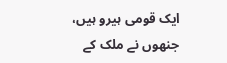ایک قومی ہیرو ہیں، جنھوں نے ملک کے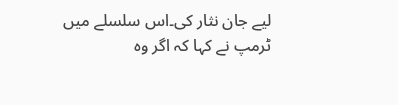لیے جان نثار کی۔اس سلسلے میں ٹرمپ نے کہا کہ اگر وہ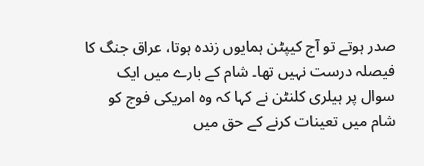صدر ہوتے تو آج کیپٹن ہمایوں زندہ ہوتا، عراق جنگ کا فیصلہ درست نہیں تھا۔ شام کے بارے میں ایک سوال پر ہیلری کلنٹن نے کہا کہ وہ امریکی فوج کو شام میں تعینات کرنے کے حق میں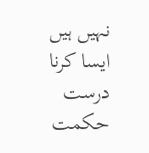نہیں ہیں ایسا کرنا درست حکمت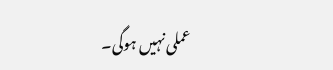عملی نہیں ہوگی۔